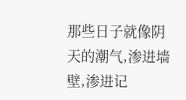那些日子就像阴天的潮气,渗进墙壁,渗进记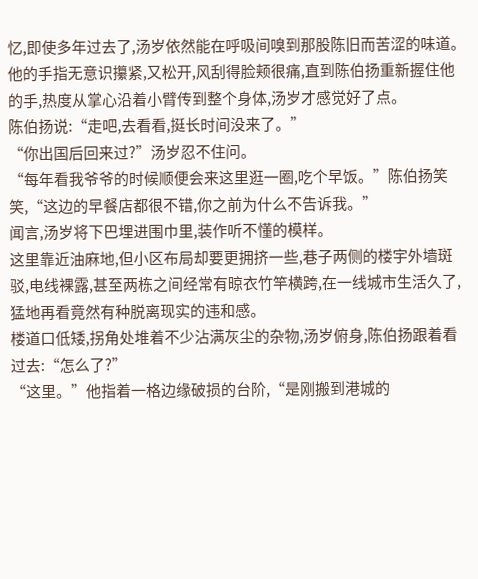忆,即使多年过去了,汤岁依然能在呼吸间嗅到那股陈旧而苦涩的味道。
他的手指无意识攥紧,又松开,风刮得脸颊很痛,直到陈伯扬重新握住他的手,热度从掌心沿着小臂传到整个身体,汤岁才感觉好了点。
陈伯扬说:“走吧,去看看,挺长时间没来了。”
“你出国后回来过?”汤岁忍不住问。
“每年看我爷爷的时候顺便会来这里逛一圈,吃个早饭。”陈伯扬笑笑,“这边的早餐店都很不错,你之前为什么不告诉我。”
闻言,汤岁将下巴埋进围巾里,装作听不懂的模样。
这里靠近油麻地,但小区布局却要更拥挤一些,巷子两侧的楼宇外墙斑驳,电线裸露,甚至两栋之间经常有晾衣竹竿横跨,在一线城市生活久了,猛地再看竟然有种脱离现实的违和感。
楼道口低矮,拐角处堆着不少沾满灰尘的杂物,汤岁俯身,陈伯扬跟着看过去:“怎么了?”
“这里。”他指着一格边缘破损的台阶,“是刚搬到港城的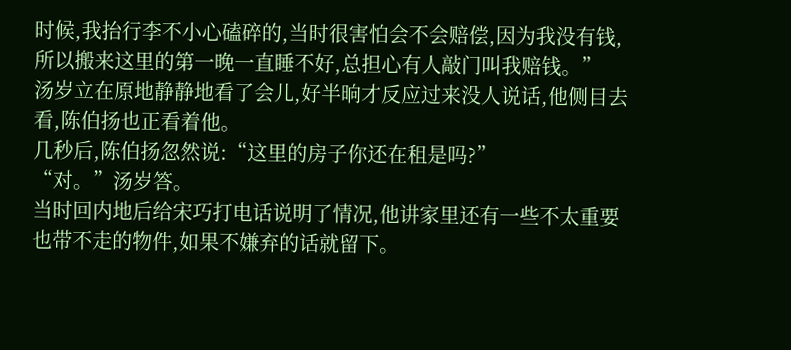时候,我抬行李不小心磕碎的,当时很害怕会不会赔偿,因为我没有钱,所以搬来这里的第一晚一直睡不好,总担心有人敲门叫我赔钱。”
汤岁立在原地静静地看了会儿,好半晌才反应过来没人说话,他侧目去看,陈伯扬也正看着他。
几秒后,陈伯扬忽然说:“这里的房子你还在租是吗?”
“对。”汤岁答。
当时回内地后给宋巧打电话说明了情况,他讲家里还有一些不太重要也带不走的物件,如果不嫌弃的话就留下。